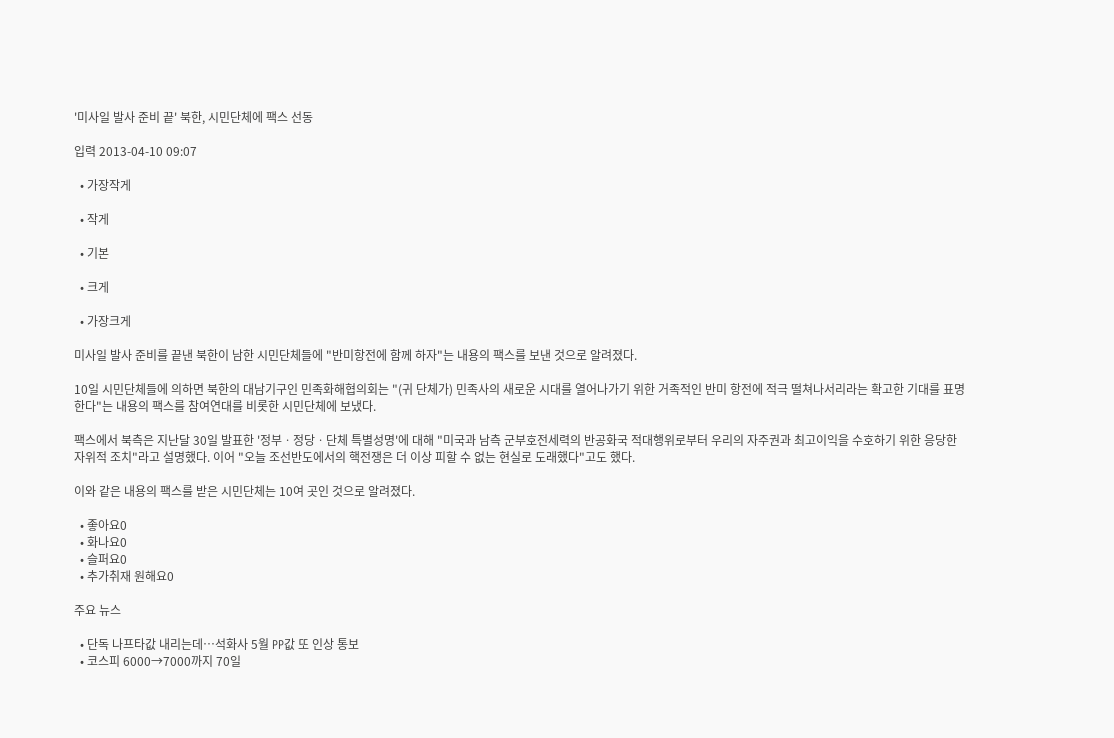'미사일 발사 준비 끝' 북한, 시민단체에 팩스 선동

입력 2013-04-10 09:07

  • 가장작게

  • 작게

  • 기본

  • 크게

  • 가장크게

미사일 발사 준비를 끝낸 북한이 남한 시민단체들에 "반미항전에 함께 하자"는 내용의 팩스를 보낸 것으로 알려졌다.

10일 시민단체들에 의하면 북한의 대남기구인 민족화해협의회는 "(귀 단체가) 민족사의 새로운 시대를 열어나가기 위한 거족적인 반미 항전에 적극 떨쳐나서리라는 확고한 기대를 표명한다"는 내용의 팩스를 참여연대를 비롯한 시민단체에 보냈다.

팩스에서 북측은 지난달 30일 발표한 '정부ㆍ정당ㆍ단체 특별성명'에 대해 "미국과 남측 군부호전세력의 반공화국 적대행위로부터 우리의 자주권과 최고이익을 수호하기 위한 응당한 자위적 조치"라고 설명했다. 이어 "오늘 조선반도에서의 핵전쟁은 더 이상 피할 수 없는 현실로 도래했다"고도 했다.

이와 같은 내용의 팩스를 받은 시민단체는 10여 곳인 것으로 알려졌다.

  • 좋아요0
  • 화나요0
  • 슬퍼요0
  • 추가취재 원해요0

주요 뉴스

  • 단독 나프타값 내리는데…석화사 5월 PP값 또 인상 통보
  • 코스피 6000→7000까지 70일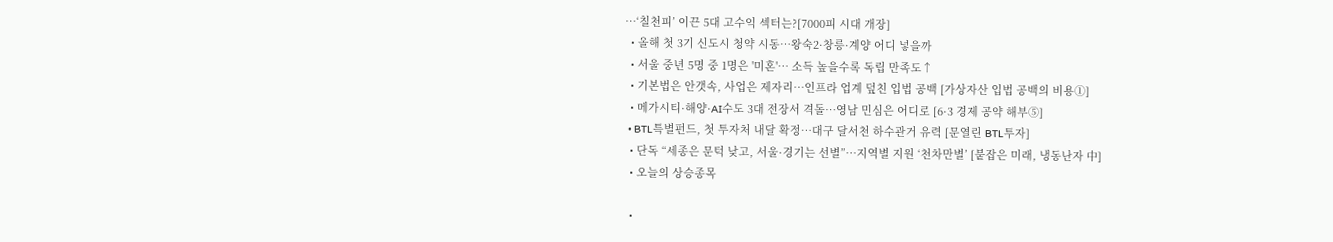⋯‘칠천피’ 이끈 5대 고수익 섹터는?[7000피 시대 개장]
  • 올해 첫 3기 신도시 청약 시동…왕숙2·창릉·계양 어디 넣을까
  • 서울 중년 5명 중 1명은 '미혼'… 소득 높을수록 독립 만족도↑
  • 기본법은 안갯속, 사업은 제자리…인프라 업계 덮친 입법 공백 [가상자산 입법 공백의 비용①]
  • 메가시티·해양·AI수도 3대 전장서 격돌…영남 민심은 어디로 [6·3 경제 공약 해부⑤]
  • BTL특별펀드, 첫 투자처 내달 확정…대구 달서천 하수관거 유력 [문열린 BTL투자]
  • 단독 “세종은 문턱 낮고, 서울·경기는 선별”…지역별 지원 ‘천차만별’ [붙잡은 미래, 냉동난자 中]
  • 오늘의 상승종목

  •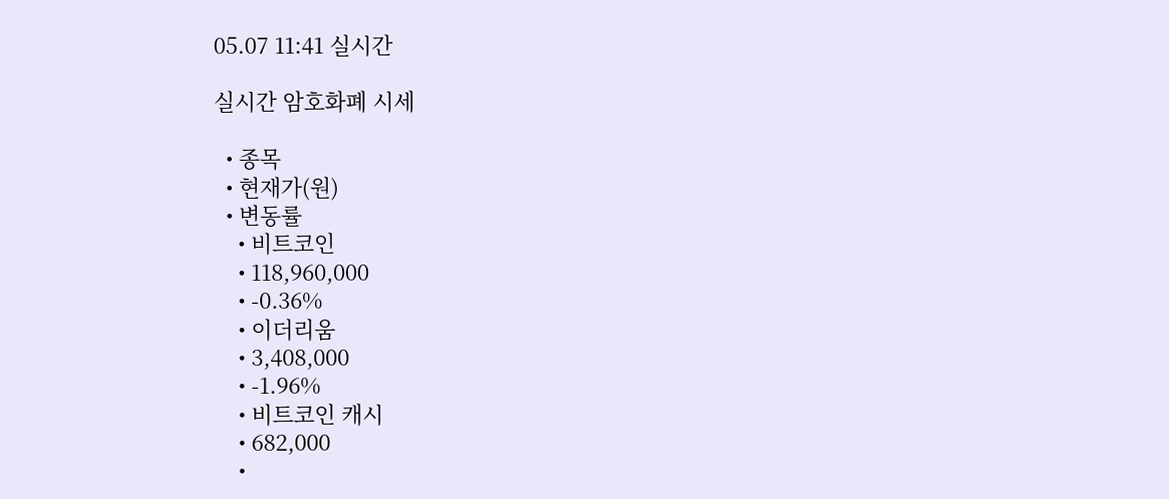05.07 11:41 실시간

실시간 암호화폐 시세

  • 종목
  • 현재가(원)
  • 변동률
    • 비트코인
    • 118,960,000
    • -0.36%
    • 이더리움
    • 3,408,000
    • -1.96%
    • 비트코인 캐시
    • 682,000
    •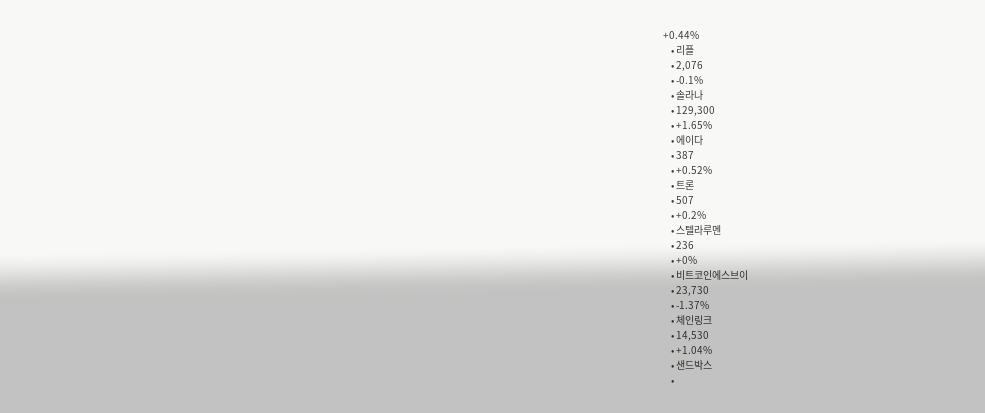+0.44%
    • 리플
    • 2,076
    • -0.1%
    • 솔라나
    • 129,300
    • +1.65%
    • 에이다
    • 387
    • +0.52%
    • 트론
    • 507
    • +0.2%
    • 스텔라루멘
    • 236
    • +0%
    • 비트코인에스브이
    • 23,730
    • -1.37%
    • 체인링크
    • 14,530
    • +1.04%
    • 샌드박스
    •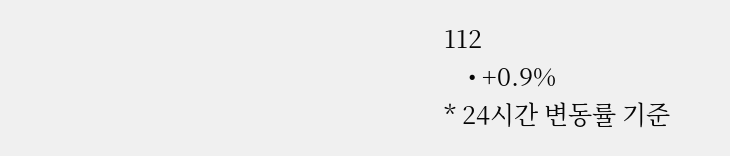112
    • +0.9%
* 24시간 변동률 기준